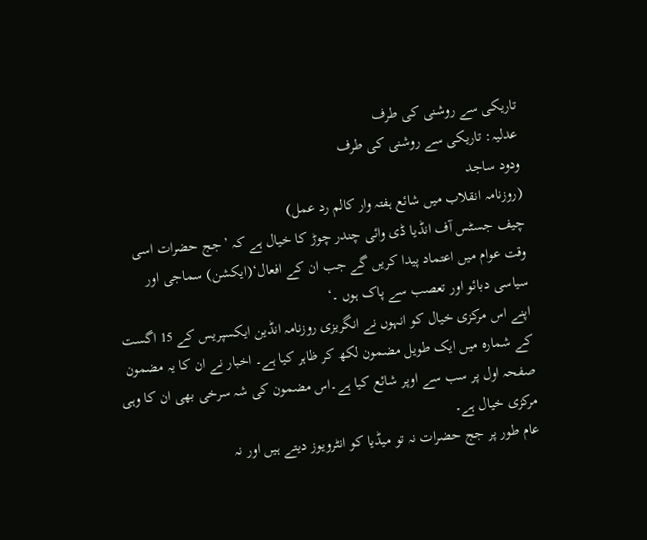تاریکی سے روشنی کی طرف
عدلیہ: تاریکی سے روشنی کی طرف
ودود ساجد
(روزنامہ انقلاب میں شائع ہفتہ وار کالم رد عمل)
چیف جسٹس آف انڈیا ڈی وائی چندر چوڑ کا خیال ہے کہ ’جج حضرات اسی وقت عوام میں اعتماد پیدا کریں گے جب ان کے افعال‘(ایکشن) سماجی اور سیاسی دبائو اور تعصب سے پاک ہوں ۔‘
اپنے اس مرکزی خیال کو انہوں نے انگریزی روزنامہ انڈین ایکسپریس کے 15 اگست کے شمارہ میں ایک طویل مضمون لکھ کر ظاہر کیا ہے۔ اخبار نے ان کا یہ مضمون صفحہ اول پر سب سے اوپر شائع کیا ہے۔اس مضمون کی شہ سرخی بھی ان کا وہی مرکزی خیال ہے۔
عام طور پر جج حضرات نہ تو میڈیا کو انٹرویوز دیتے ہیں اور نہ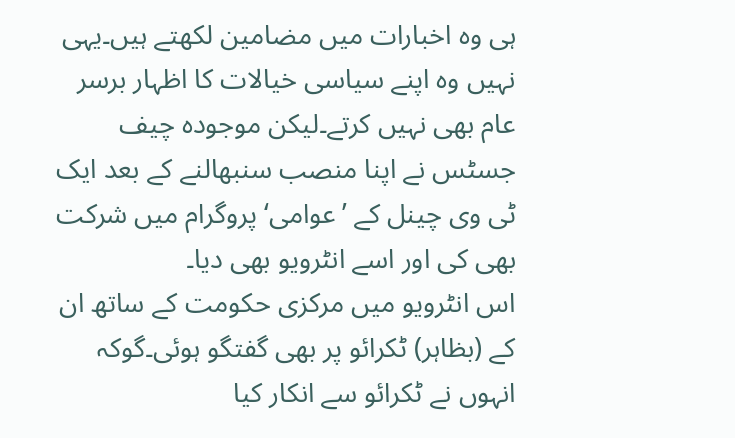ہی وہ اخبارات میں مضامین لکھتے ہیں۔یہی نہیں وہ اپنے سیاسی خیالات کا اظہار برسر عام بھی نہیں کرتے۔لیکن موجودہ چیف جسٹس نے اپنا منصب سنبھالنے کے بعد ایک ٹی وی چینل کے ’عوامی‘ پروگرام میں شرکت بھی کی اور اسے انٹرویو بھی دیا۔
اس انٹرویو میں مرکزی حکومت کے ساتھ ان کے (بظاہر) ٹکرائو پر بھی گفتگو ہوئی۔گوکہ انہوں نے ٹکرائو سے انکار کیا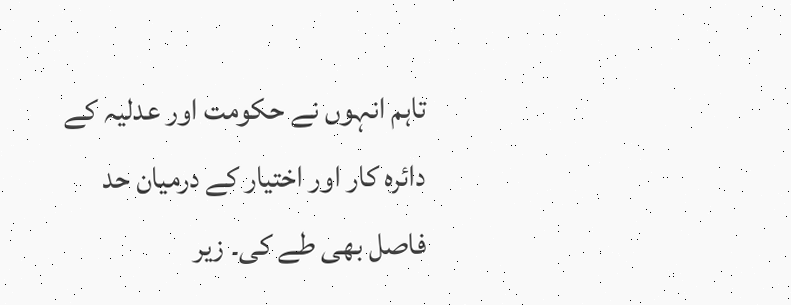تاہم انہوں نے حکومت اور عدلیہ کے دائرہ کار اور اختیار کے درمیان حد فاصل بھی طے کی۔ زیر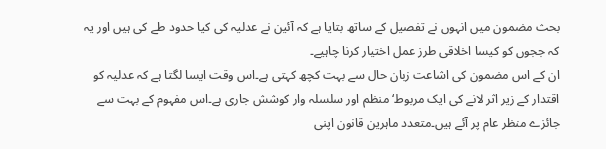بحث مضمون میں انہوں نے تفصیل کے ساتھ بتایا ہے کہ آئین نے عدلیہ کی کیا حدود طے کی ہیں اور یہ کہ ججوں کو کیسا اخلاقی طرز عمل اختیار کرنا چاہیے۔
ان کے اس مضمون کی اشاعت زبان حال سے بہت کچھ کہتی ہے۔اس وقت ایسا لگتا ہے کہ عدلیہ کو اقتدار کے زیر اثر لانے کی ایک مربوط‘ منظم اور سلسلہ وار کوشش جاری ہے۔اس مفہوم کے بہت سے جائزے منظر عام پر آئے ہیں۔متعدد ماہرین قانون اپنی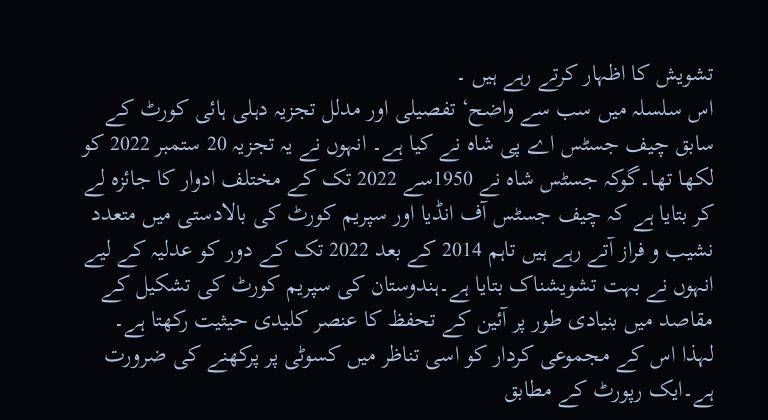تشویش کا اظہار کرتے رہے ہیں ۔
اس سلسلہ میں سب سے واضح‘ تفصیلی اور مدلل تجزیہ دہلی ہائی کورٹ کے سابق چیف جسٹس اے پی شاہ نے کیا ہے۔ انہوں نے یہ تجزیہ 20 ستمبر 2022 کو لکھا تھا۔گوکہ جسٹس شاہ نے 1950سے 2022 تک کے مختلف ادوار کا جائزہ لے کر بتایا ہے کہ چیف جسٹس آف انڈیا اور سپریم کورٹ کی بالادستی میں متعدد نشیب و فراز آتے رہے ہیں تاہم 2014 کے بعد 2022 تک کے دور کو عدلیہ کے لیے انہوں نے بہت تشویشناک بتایا ہے۔ہندوستان کی سپریم کورٹ کی تشکیل کے مقاصد میں بنیادی طور پر آئین کے تحفظ کا عنصر کلیدی حیثیت رکھتا ہے۔
لہذا اس کے مجموعی کردار کو اسی تناظر میں کسوٹی پر پرکھنے کی ضرورت ہے۔ایک رپورٹ کے مطابق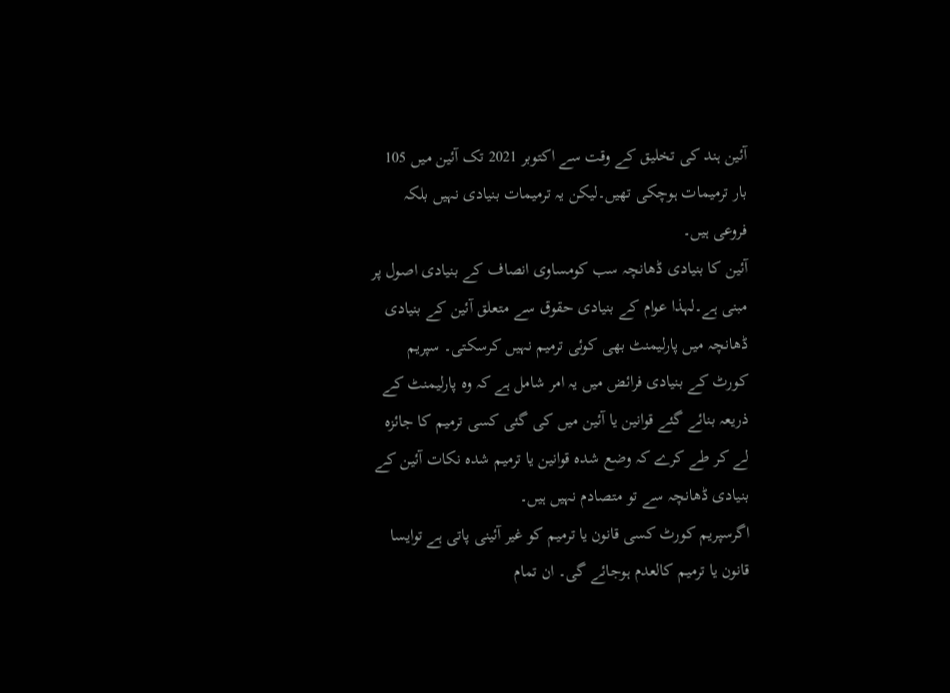آئین ہند کی تخلیق کے وقت سے اکتوبر 2021 تک آئین میں 105 بار ترمیمات ہوچکی تھیں۔لیکن یہ ترمیمات بنیادی نہیں بلکہ فروعی ہیں۔
آئین کا بنیادی ڈھانچہ سب کومساوی انصاف کے بنیادی اصول پر مبنی ہے۔لہذا عوام کے بنیادی حقوق سے متعلق آئین کے بنیادی ڈھانچہ میں پارلیمنٹ بھی کوئی ترمیم نہیں کرسکتی۔ سپریم کورٹ کے بنیادی فرائض میں یہ امر شامل ہے کہ وہ پارلیمنٹ کے ذریعہ بنائے گئے قوانین یا آئین میں کی گئی کسی ترمیم کا جائزہ لے کر طے کرے کہ وضع شدہ قوانین یا ترمیم شدہ نکات آئین کے بنیادی ڈھانچہ سے تو متصادم نہیں ہیں۔
اگرسپریم کورٹ کسی قانون یا ترمیم کو غیر آئینی پاتی ہے توایسا قانون یا ترمیم کالعدم ہوجائے گی۔ ان تمام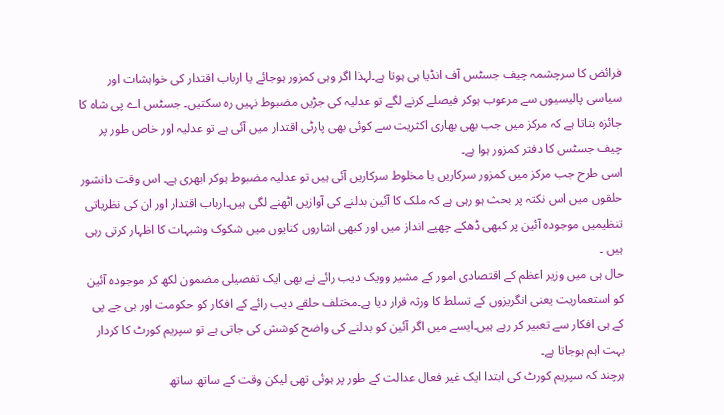فرائض کا سرچشمہ چیف جسٹس آف انڈیا ہی ہوتا ہے۔لہذا اگر وہی کمزور ہوجائے یا ارباب اقتدار کی خواہشات اور سیاسی پالیسیوں سے مرعوب ہوکر فیصلے کرنے لگے تو عدلیہ کی جڑیں مضبوط نہیں رہ سکتیں۔ جسٹس اے پی شاہ کا جائزہ بتاتا ہے کہ مرکز میں جب بھی بھاری اکثریت سے کوئی بھی پارٹی اقتدار میں آئی ہے تو عدلیہ اور خاص طور پر چیف جسٹس کا دفتر کمزور ہوا ہے۔
اسی طرح جب مرکز میں کمزور سرکاریں یا مخلوط سرکاریں آئی ہیں تو عدلیہ مضبوط ہوکر ابھری ہے۔ اس وقت دانشور حلقوں میں اس نکتہ پر بحث ہو رہی ہے کہ ملک کا آئین بدلنے کی آوازیں اٹھنے لگی ہیں۔ارباب اقتدار اور ان کی نظریاتی تنظیمیں موجودہ آئین پر کبھی ڈھکے چھپے انداز میں اور کبھی اشاروں کنایوں میں شکوک وشبہات کا اظہار کرتی رہی ہیں ۔
حال ہی میں وزیر اعظم کے اقتصادی امور کے مشیر وویک دیب رائے نے بھی ایک تفصیلی مضمون لکھ کر موجودہ آئین کو استعماریت یعنی انگریزوں کے تسلط کا ورثہ قرار دیا ہے۔مختلف حلقے دیب رائے کے افکار کو حکومت اور بی جے پی کے ہی افکار سے تعبیر کر رہے ہیں۔ایسے میں اگر آئین کو بدلنے کی واضح کوشش کی جاتی ہے تو سپریم کورٹ کا کردار بہت اہم ہوجاتا ہے۔
ہرچند کہ سپریم کورٹ کی ابتدا ایک غیر فعال عدالت کے طور پر ہوئی تھی لیکن وقت کے ساتھ ساتھ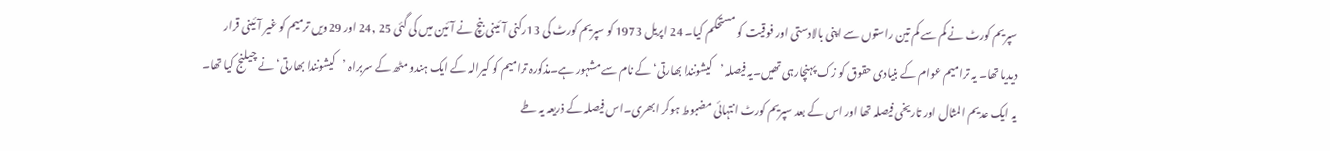سپریم کورٹ نے کم سے کم تین راستوں سے اپنی بالادستی اور فوقیت کو مستحکم کیا۔ 24 اپریل 1973 کو سپریم کورٹ کی 13رکنی آئینی بنچ نے آئین میں کی گئی 25 ,24 اور 29ویں ترمیم کو غیر آئینی قرار دیدیا تھا۔ یہ ترامیم عوام کے بنیادی حقوق کو زک پہنچارہی تھیں۔یہ فیصلہ ’کیشونندا بھارتی‘ کے نام سے مشہور ہے۔مذکورہ ترامیم کو کیرالہ کے ایک ہندو مٹھ کے سربراہ ’کیشونندا بھارتی‘ نے چیلنج کیا تھا۔
یہ ایک عدیم المثال اور تاریخی فیصلہ تھا اور اس کے بعد سپریم کورٹ انتہائی مضبوط ہوکر ابھری۔اس فیصلہ کے ذریعہ یہ طے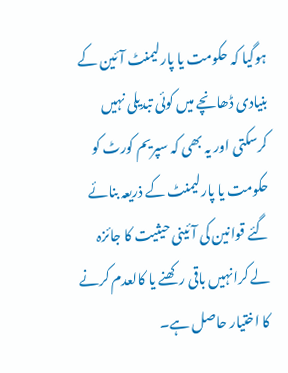ہوگیا کہ حکومت یا پارلیمنٹ آئین کے بنیادی ڈھانچے میں کوئی تبدیلی نہیں کرسکتی اور یہ بھی کہ سپریم کورٹ کو حکومت یا پارلیمنٹ کے ذریعہ بنائے گئے قوانین کی آئینی حیثیت کا جائزہ لے کرانہیں باقی رکھنے یا کالعدم کرنے کا اختیار حاصل ہے۔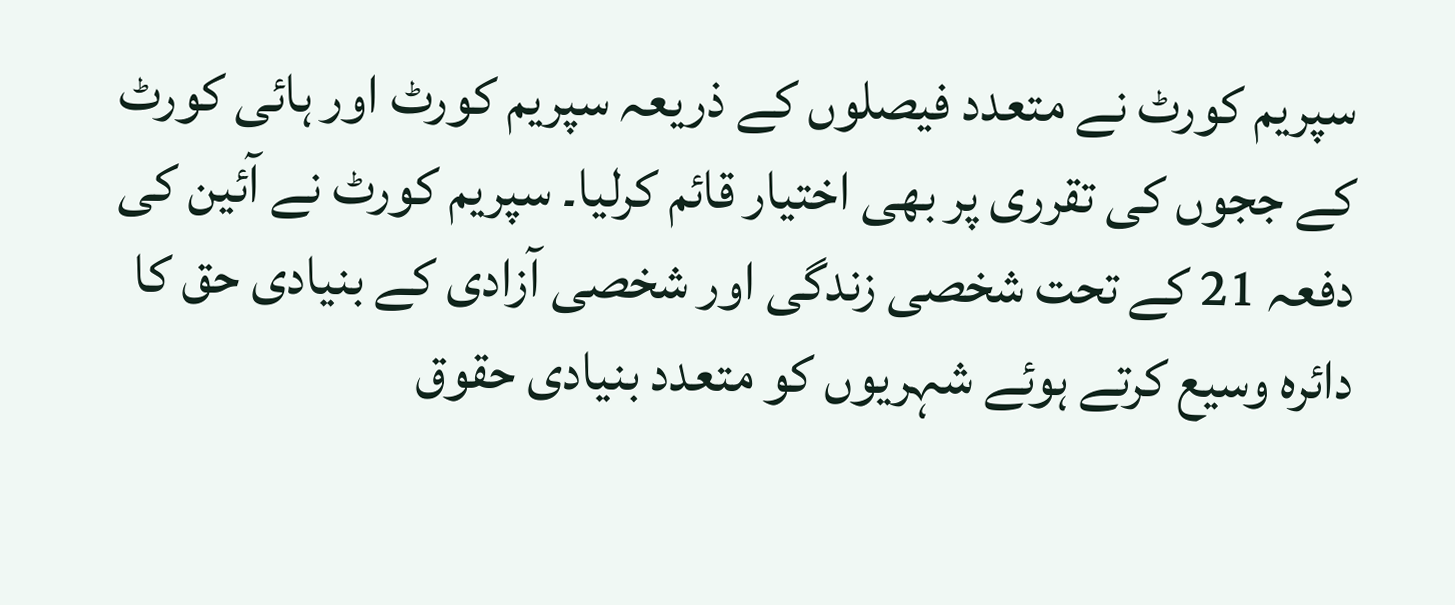سپریم کورٹ نے متعدد فیصلوں کے ذریعہ سپریم کورٹ اور ہائی کورٹ کے ججوں کی تقرری پر بھی اختیار قائم کرلیا۔ سپریم کورٹ نے آئین کی دفعہ 21 کے تحت شخصی زندگی اور شخصی آزادی کے بنیادی حق کا دائرہ وسیع کرتے ہوئے شہریوں کو متعدد بنیادی حقوق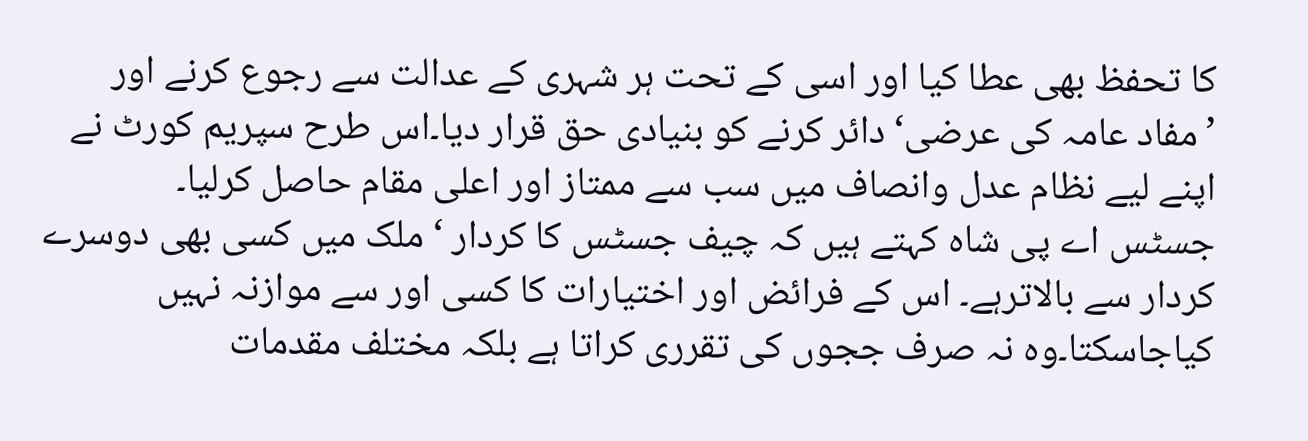کا تحفظ بھی عطا کیا اور اسی کے تحت ہر شہری کے عدالت سے رجوع کرنے اور ’مفاد عامہ کی عرضی‘ دائر کرنے کو بنیادی حق قرار دیا۔اس طرح سپریم کورٹ نے اپنے لیے نظام عدل وانصاف میں سب سے ممتاز اور اعلی مقام حاصل کرلیا۔
جسٹس اے پی شاہ کہتے ہیں کہ چیف جسٹس کا کردار ‘ ملک میں کسی بھی دوسرے کردار سے بالاترہے۔ اس کے فرائض اور اختیارات کا کسی اور سے موازنہ نہیں کیاجاسکتا۔وہ نہ صرف ججوں کی تقرری کراتا ہے بلکہ مختلف مقدمات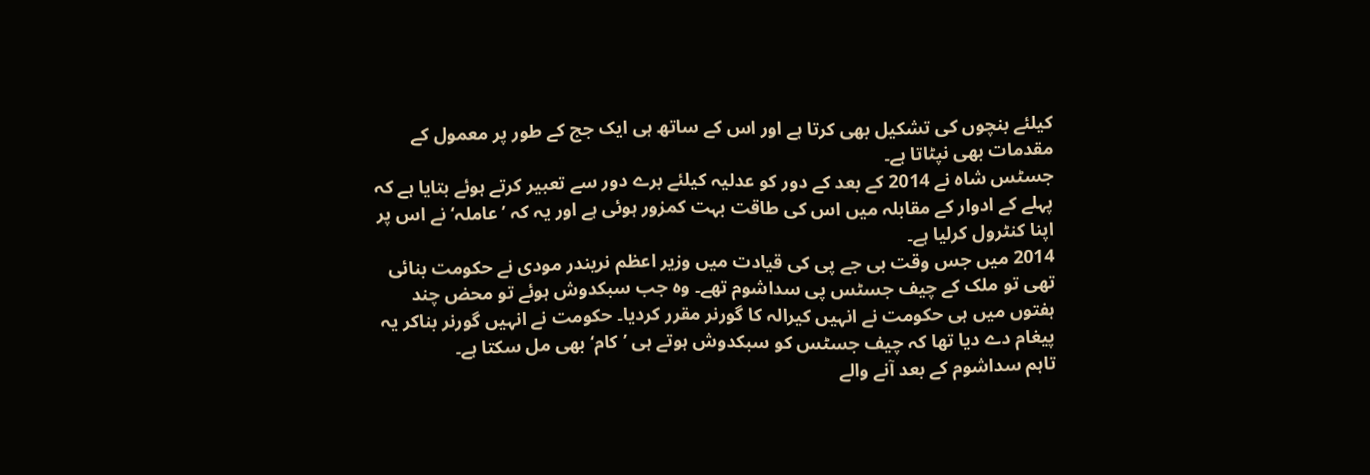کیلئے بنچوں کی تشکیل بھی کرتا ہے اور اس کے ساتھ ہی ایک جج کے طور پر معمول کے مقدمات بھی نپٹاتا ہے۔
جسٹس شاہ نے 2014 کے بعد کے دور کو عدلیہ کیلئے برے دور سے تعبیر کرتے ہوئے بتایا ہے کہ پہلے کے ادوار کے مقابلہ میں اس کی طاقت بہت کمزور ہوئی ہے اور یہ کہ ’عاملہ‘ نے اس پر اپنا کنٹرول کرلیا ہے۔
2014 میں جس وقت بی جے پی کی قیادت میں وزیر اعظم نریندر مودی نے حکومت بنائی تھی تو ملک کے چیف جسٹس پی سداشوم تھے۔ وہ جب سبکدوش ہوئے تو محض چند ہفتوں میں ہی حکومت نے انہیں کیرالہ کا گورنر مقرر کردیا۔ حکومت نے انہیں گورنر بناکر یہ پیغام دے دیا تھا کہ چیف جسٹس کو سبکدوش ہوتے ہی ’کام‘ بھی مل سکتا ہے۔
تاہم سداشوم کے بعد آنے والے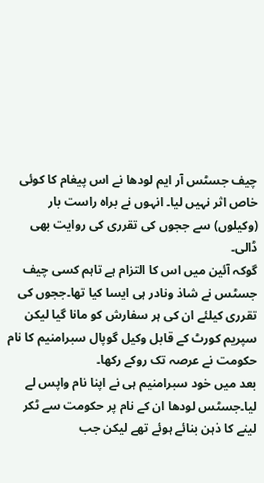چیف جسٹس آر ایم لودھا نے اس پیغام کا کوئی خاص اثر نہیں لیا۔ انہوں نے براہ راست بار (وکیلوں) سے ججوں کی تقرری کی روایت بھی ڈالی۔
گوکہ آئین میں اس کا التزام ہے تاہم کسی چیف جسٹس نے شاذ ونادر ہی ایسا کیا تھا۔ججوں کی تقرری کیلئے ان کی ہر سفارش کو مانا گیا لیکن سپریم کورٹ کے قابل وکیل گوپال سبرامنیم کا نام حکومت نے عرصہ تک روکے رکھا۔
بعد میں خود سبرامنیم ہی نے اپنا نام واپس لے لیا۔جسٹس لودھا ان کے نام پر حکومت سے ٹکر لینے کا ذہن بنائے ہوئے تھے لیکن جب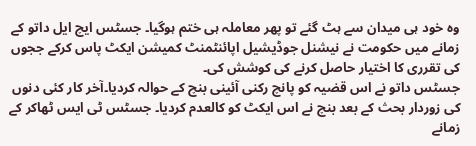وہ خود ہی میدان سے ہٹ گئے تو پھر معاملہ ہی ختم ہوگیا۔ جسٹس ایچ ایل داتو کے زمانے میں حکومت نے نیشنل جوڈیشیل اپائنٹمنٹ کمیشن ایکٹ پاس کرکے ججوں کی تقرری کا اختیار حاصل کرنے کی کوشش کی۔
جسٹس داتو نے اس قضیہ کو پانچ رکنی آئینی بنچ کے حوالہ کردیا۔آخر کار کئی دنوں کی زوردار بحث کے بعد بنچ نے اس ایکٹ کو کالعدم کردیا۔ جسٹس ٹی ایس ٹھاکر کے زمانے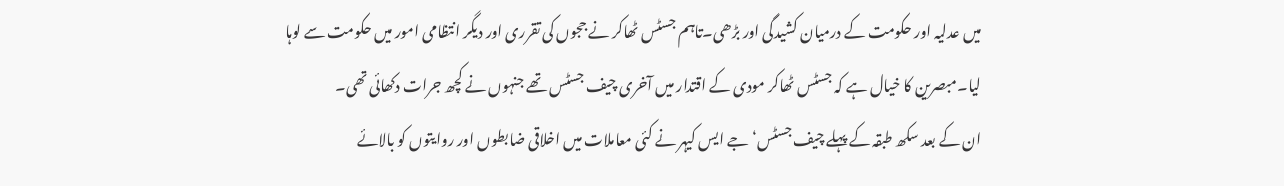میں عدلیہ اور حکومت کے درمیان کشیدگی اور بڑھی۔تاہم جسٹس ٹھاکر نے ججوں کی تقرری اور دیگر انتظامی امور میں حکومت سے لوہا لیا۔مبصرین کا خیال ہے کہ جسٹس ٹھاکر مودی کے اقتدار میں آخری چیف جسٹس تھے جنہوں نے کچھ جرات دکھائی تھی۔
ان کے بعد سکھ طبقہ کے پہلے چیف جسٹس‘ جے ایس کیہر نے کئی معاملات میں اخلاقی ضابطوں اور روایتوں کو بالائے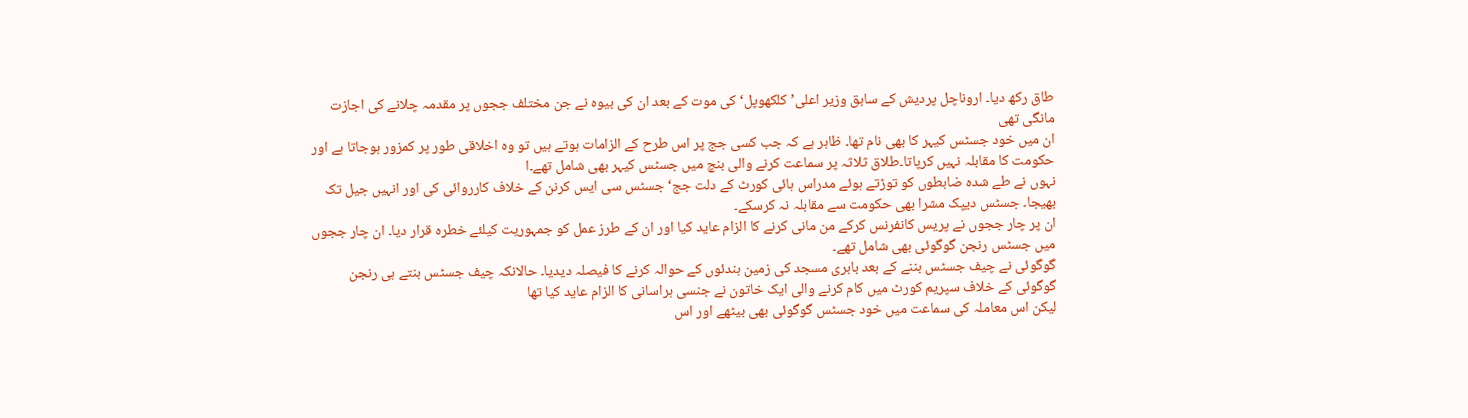طاق رکھ دیا۔ اروناچل پردیش کے سابق وزیر اعلی’ کلکھوپل‘ کی موت کے بعد ان کی بیوہ نے جن مختلف ججوں پر مقدمہ چلانے کی اجازت مانگی تھی
ان میں خود جسٹس کیہر کا بھی نام تھا۔ ظاہر ہے کہ جب کسی جج پر اس طرح کے الزامات ہوتے ہیں تو وہ اخلاقی طور پر کمزور ہوجاتا ہے اور حکومت کا مقابلہ نہیں کرپاتا۔طلاق ثلاثہ پر سماعت کرنے والی بنچ میں جسٹس کیہر بھی شامل تھے۔ا
نہوں نے طے شدہ ضابطوں کو توڑتے ہوئے مدراس ہائی کورٹ کے دلت جج‘ جسٹس سی ایس کرنن کے خلاف کارروائی کی اور انہیں جیل تک بھیجا۔ جسٹس دیپک مشرا بھی حکومت سے مقابلہ نہ کرسکے۔
ان پر چار ججوں نے پریس کانفرنس کرکے من مانی کرنے کا الزام عاید کیا اور ان کے طرز عمل کو جمہوریت کیلئے خطرہ قرار دیا۔ ان چار ججوں میں جسٹس رنجن گوگوئی بھی شامل تھے۔
گوگوئی نے چیف جسٹس بننے کے بعد بابری مسجد کی زمین ہندئوں کے حوالہ کرنے کا فیصلہ دیدیا۔ حالانکہ چیف جسٹس بنتے ہی رنجن گوگوئی کے خلاف سپریم کورٹ میں کام کرنے والی ایک خاتون نے جنسی ہراسانی کا الزام عاید کیا تھا
لیکن اس معاملہ کی سماعت میں خود جسٹس گوگوئی بھی بیٹھے اور اس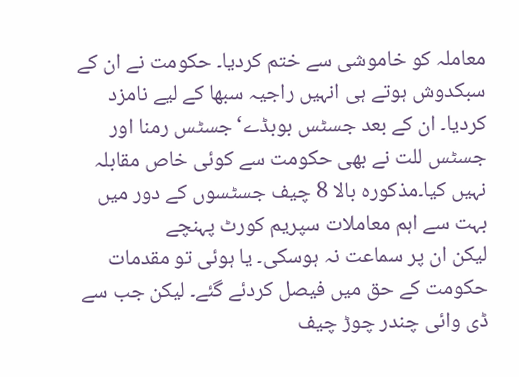معاملہ کو خاموشی سے ختم کردیا۔ حکومت نے ان کے سبکدوش ہوتے ہی انہیں راجیہ سبھا کے لیے نامزد کردیا۔ ان کے بعد جسٹس بوبڈے‘جسٹس رمنا اور جسٹس للت نے بھی حکومت سے کوئی خاص مقابلہ نہیں کیا۔مذکورہ بالا 8 چیف جسٹسوں کے دور میں بہت سے اہم معاملات سپریم کورٹ پہنچے
لیکن ان پر سماعت نہ ہوسکی۔ یا ہوئی تو مقدمات حکومت کے حق میں فیصل کردئے گئے۔ لیکن جب سے ڈی وائی چندر چوڑ چیف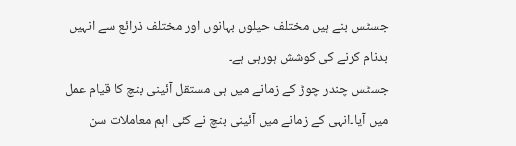جسٹس بنے ہیں مختلف حیلوں بہانوں اور مختلف ذرائع سے انہیں بدنام کرنے کی کوشش ہورہی ہے۔
جسٹس چندر چوڑ کے زمانے میں ہی مستقل آئینی بنچ کا قیام عمل میں آیا۔انہی کے زمانے میں آئینی بنچ نے کئی اہم معاملات سن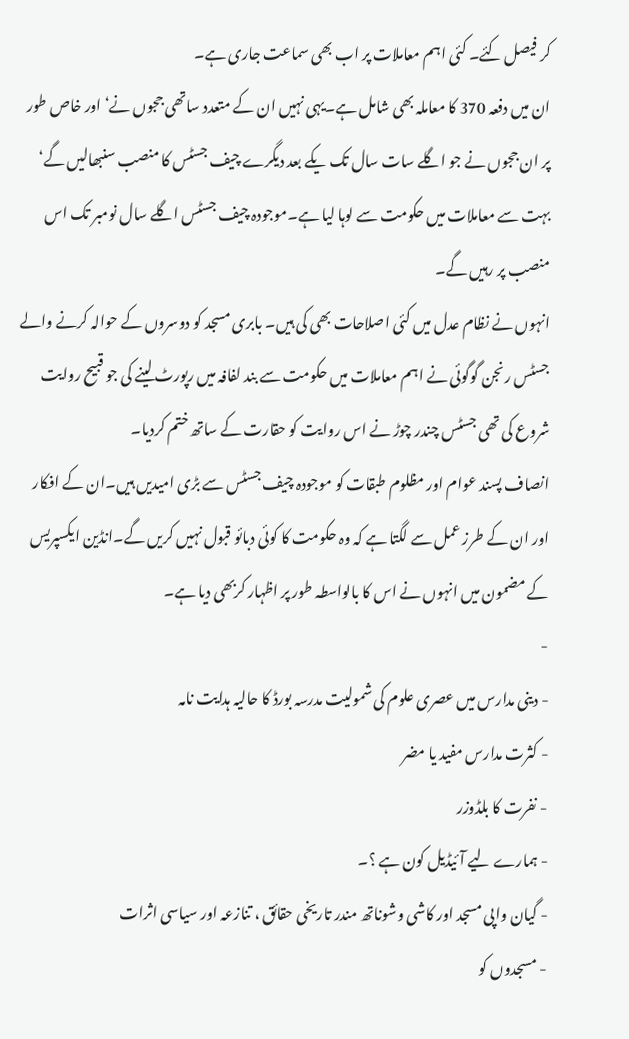کر فیصل کئے۔ کئی اہم معاملات پر اب بھی سماعت جاری ہے۔
ان میں دفعہ 370 کا معاملہ بھی شامل ہے۔یہی نہیں ان کے متعدد ساتھی ججوں نے‘ اور خاص طور پر ان ججوں نے جو اگلے سات سال تک یکے بعد دیگرے چیف جسٹس کا منصب سنبھالیں گے‘ بہت سے معاملات میں حکومت سے لوہا لیا ہے۔موجودہ چیف جسٹس اگلے سال نومبر تک اس منصب پر رہیں گے۔
انہوں نے نظام عدل میں کئی اصلاحات بھی کی ہیں۔ بابری مسجد کو دوسروں کے حوالہ کرنے والے جسٹس رنجن گوگوئی نے اہم معاملات میں حکومت سے بند لفافہ میں رپورٹ لینے کی جو قبیح روایت شروع کی تھی جسٹس چندر چوڑ نے اس روایت کو حقارت کے ساتھ ختم کردیا۔
انصاف پسند عوام اور مظلوم طبقات کو موجودہ چیف جسٹس سے بڑی امیدیں ہیں۔ان کے افکار اور ان کے طرز عمل سے لگتا ہے کہ وہ حکومت کا کوئی دبائو قبول نہیں کریں گے۔انڈین ایکسپریس کے مضمون میں انہوں نے اس کا بالواسطہ طور پر اظہار کربھی دیا ہے۔
-
- دینی مدارس میں عصری علوم کی شمولیت مدرسہ بورڈ کا حالیہ ہدایت نامہ
- کثرت مدارس مفید یا مضر
- نفرت کا بلڈوزر
- ہمارے لیے آئیڈیل کون ہے ؟۔
- گیان واپی مسجد اور کاشی وشوناتھ مندر تاریخی حقائق ، تنازعہ اور سیاسی اثرات
- مسجدوں کو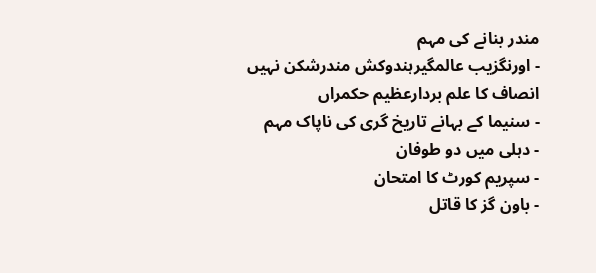مندر بنانے کی مہم
- اورنگزیب عالمگیرہندوکش مندرشکن نہیں انصاف کا علم بردارعظیم حکمراں
- سنیما کے بہانے تاریخ گری کی ناپاک مہم
- دہلی میں دو طوفان
- سپریم کورٹ کا امتحان
- باون گز کا قاتل